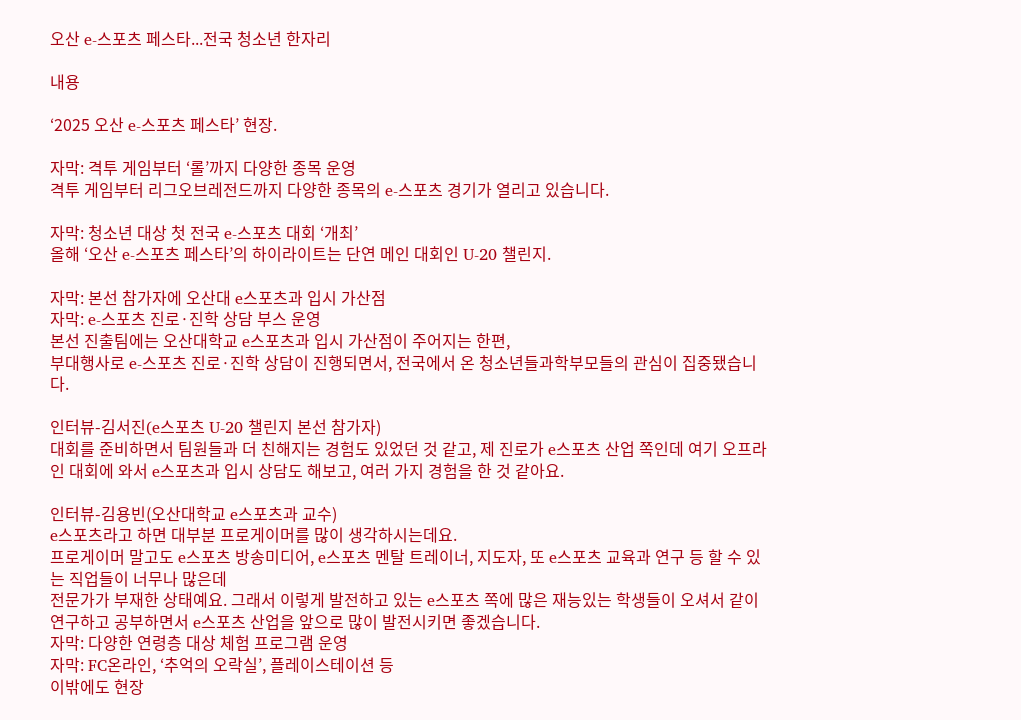오산 e-스포츠 페스타...전국 청소년 한자리

내용

‘2025 오산 e-스포츠 페스타’ 현장.

자막: 격투 게임부터 ‘롤’까지 다양한 종목 운영
격투 게임부터 리그오브레전드까지 다양한 종목의 e-스포츠 경기가 열리고 있습니다.

자막: 청소년 대상 첫 전국 e-스포츠 대회 ‘개최’
올해 ‘오산 e-스포츠 페스타’의 하이라이트는 단연 메인 대회인 U-20 챌린지.

자막: 본선 참가자에 오산대 e스포츠과 입시 가산점
자막: e-스포츠 진로·진학 상담 부스 운영
본선 진출팀에는 오산대학교 e스포츠과 입시 가산점이 주어지는 한편,
부대행사로 e-스포츠 진로·진학 상담이 진행되면서, 전국에서 온 청소년들과학부모들의 관심이 집중됐습니다.

인터뷰-김서진(e스포츠 U-20 챌린지 본선 참가자)
대회를 준비하면서 팀원들과 더 친해지는 경험도 있었던 것 같고, 제 진로가 e스포츠 산업 쪽인데 여기 오프라인 대회에 와서 e스포츠과 입시 상담도 해보고, 여러 가지 경험을 한 것 같아요.

인터뷰-김용빈(오산대학교 e스포츠과 교수)
e스포츠라고 하면 대부분 프로게이머를 많이 생각하시는데요.
프로게이머 말고도 e스포츠 방송미디어, e스포츠 멘탈 트레이너, 지도자, 또 e스포츠 교육과 연구 등 할 수 있는 직업들이 너무나 많은데
전문가가 부재한 상태예요. 그래서 이렇게 발전하고 있는 e스포츠 쪽에 많은 재능있는 학생들이 오셔서 같이 연구하고 공부하면서 e스포츠 산업을 앞으로 많이 발전시키면 좋겠습니다.
자막: 다양한 연령층 대상 체험 프로그램 운영
자막: FC온라인, ‘추억의 오락실’, 플레이스테이션 등
이밖에도 현장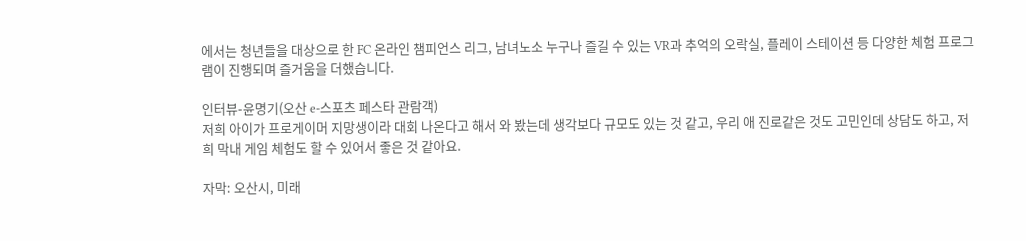에서는 청년들을 대상으로 한 FC 온라인 챔피언스 리그, 남녀노소 누구나 즐길 수 있는 VR과 추억의 오락실, 플레이 스테이션 등 다양한 체험 프로그램이 진행되며 즐거움을 더했습니다.

인터뷰-윤명기(오산 e-스포츠 페스타 관람객)
저희 아이가 프로게이머 지망생이라 대회 나온다고 해서 와 봤는데 생각보다 규모도 있는 것 같고, 우리 애 진로같은 것도 고민인데 상담도 하고, 저희 막내 게임 체험도 할 수 있어서 좋은 것 같아요.

자막: 오산시, 미래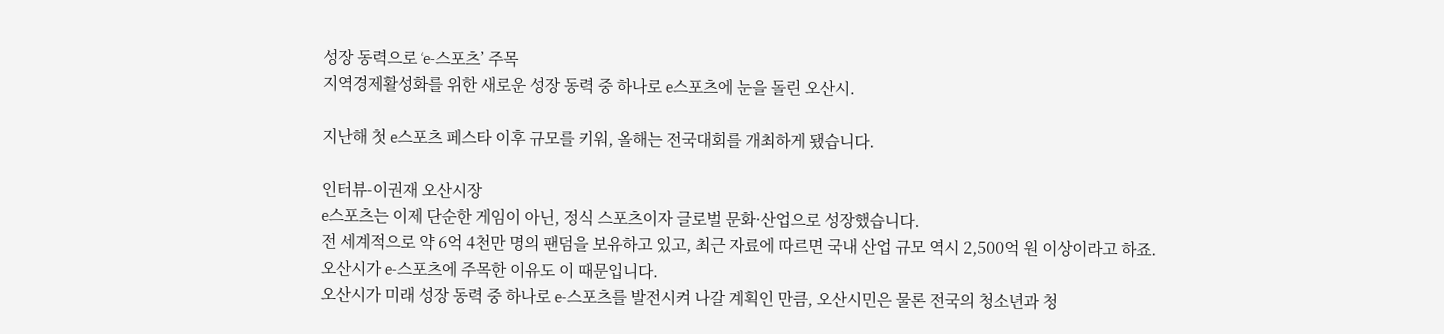성장 동력으로 ‘e-스포츠’ 주목
지역경제활성화를 위한 새로운 성장 동력 중 하나로 e스포츠에 눈을 돌린 오산시.

지난해 첫 e스포츠 페스타 이후 규모를 키워, 올해는 전국대회를 개최하게 됐습니다.

인터뷰-이권재 오산시장
e스포츠는 이제 단순한 게임이 아닌, 정식 스포츠이자 글로벌 문화·산업으로 성장했습니다.
전 세계적으로 약 6억 4천만 명의 팬덤을 보유하고 있고, 최근 자료에 따르면 국내 산업 규모 역시 2,500억 원 이상이라고 하죠.
오산시가 e-스포츠에 주목한 이유도 이 때문입니다.
오산시가 미래 성장 동력 중 하나로 e-스포츠를 발전시켜 나갈 계획인 만큼, 오산시민은 물론 전국의 청소년과 청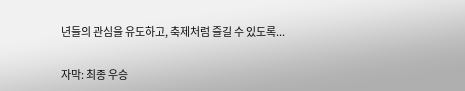년들의 관심을 유도하고, 축제처럼 즐길 수 있도록...

자막: 최종 우승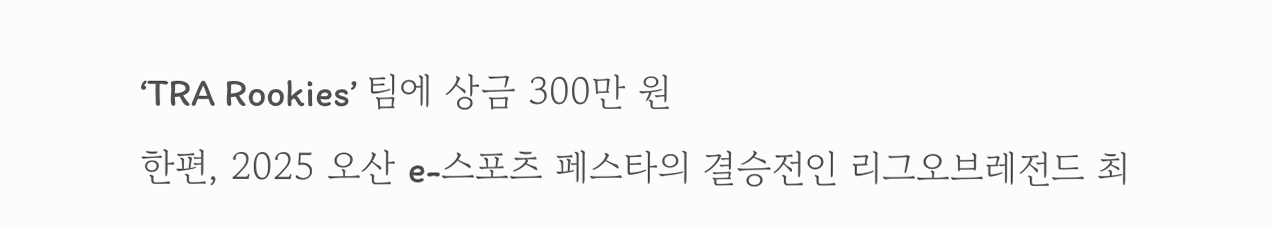‘TRA Rookies’ 팀에 상금 300만 원
한편, 2025 오산 e-스포츠 페스타의 결승전인 리그오브레전드 최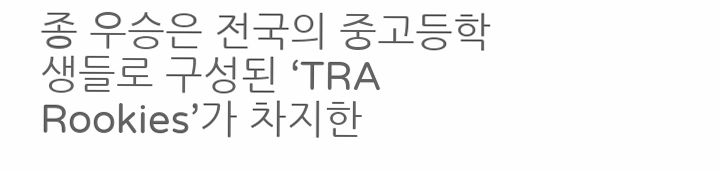종 우승은 전국의 중고등학생들로 구성된 ‘TRA Rookies’가 차지한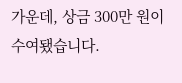가운데, 상금 300만 원이 수여됐습니다.